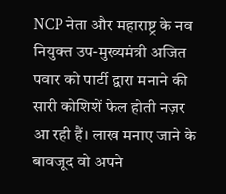NCP नेता और महाराष्ट्र के नव नियुक्त उप-मुख्यमंत्री अजित पवार को पार्टी द्वारा मनाने की सारी कोशिशें फेल होती नज़र आ रही हैं। लाख मनाए जाने के बावजूद वो अपने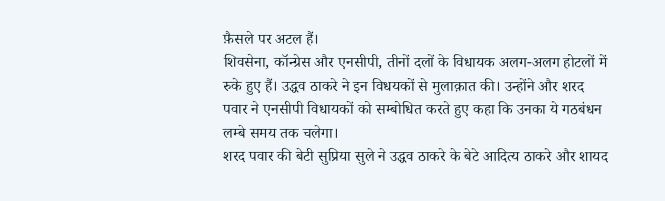फ़ैसले पर अटल हैं।
शिवसेना, कॉन्ग्रेस और एनसीपी, तीनों दलों के विधायक अलग-अलग होटलों में रुके हुए हैं। उद्धव ठाकरे ने इन विधयकों से मुलाक़ात की। उन्होंने और शरद पवार ने एनसीपी विधायकों को सम्बोधित करते हुए कहा कि उनका ये गठबंधन लम्बे समय तक चलेगा।
शरद पवार की बेटी सुप्रिया सुले ने उद्धव ठाकरे के बेटे आदित्य ठाकरे और शायद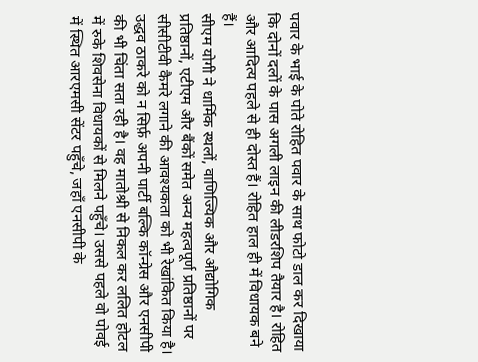पवार के भाई के पोते रोहित पवार के साथ फोटो डाल कर दिखाया कि दोनों दलों के पास अगली लाइन की लीडरशिप तैयार है। रोहित और आदित्य पहले से ही दोस्त हैं। रोहित हाल ही में विधायक बने हैं।
सीएम योगी ने धार्मिक स्थलों, वाणिज्यिक और औद्योगिक प्रतिष्ठानों, एटीएम और बैंकों समेत अन्य महत्वपूर्ण प्रतिष्ठानों पर सीसीटीवी कैमरे लगाने की आवश्यकता को भी रेखांकित किया है।
उद्धव ठाकरे को न सिर्फ़ अपनी पार्टी बल्कि कॉन्ग्रेस और एनसीपी की भी चिंता सता रही है। वह मातोश्री से निकल कर ललित होटल में रुके शिवसेना विधायकों से मिलने पहुँचे। उससे पहले वो पोवई में स्थित आरएमसी सेंटर पहुँचे, जहाँ एनसीपी के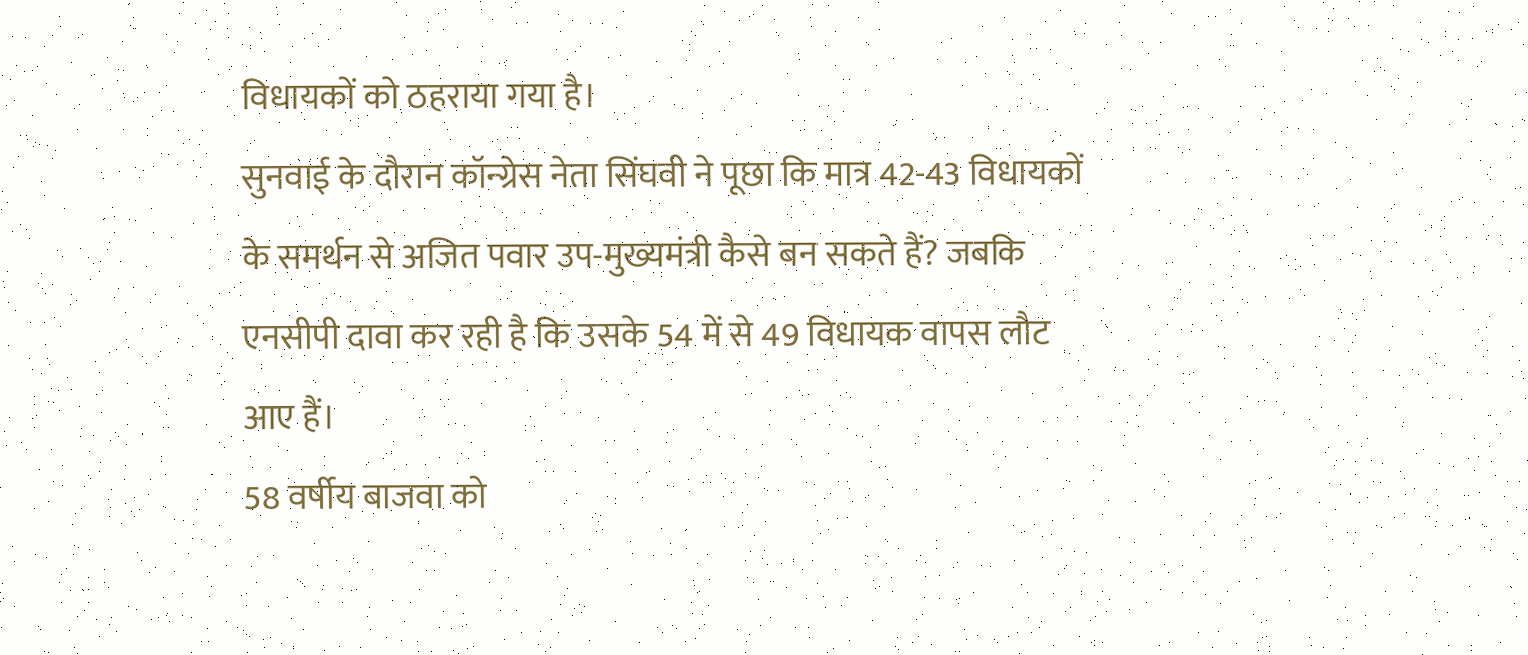विधायकों को ठहराया गया है।
सुनवाई के दौरान कॉन्ग्रेस नेता सिंघवी ने पूछा कि मात्र 42-43 विधायकों के समर्थन से अजित पवार उप-मुख्यमंत्री कैसे बन सकते हैं? जबकि एनसीपी दावा कर रही है कि उसके 54 में से 49 विधायक वापस लौट आए हैं।
58 वर्षीय बाजवा को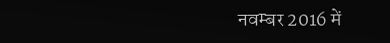नवम्बर 2016 में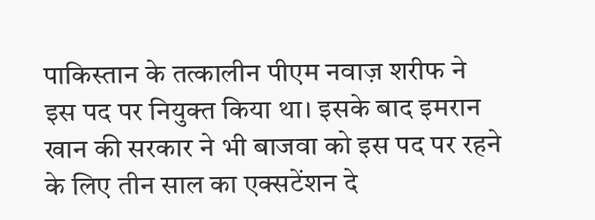पाकिस्तान के तत्कालीन पीएम नवाज़ शरीफ ने इस पद पर नियुक्त किया था। इसके बाद इमरान खान की सरकार ने भी बाजवा को इस पद पर रहने के लिए तीन साल का एक्सटेंशन दे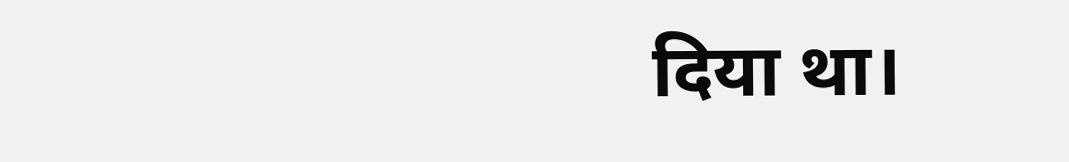दिया था।